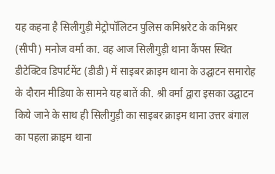यह कहना है सिलीगुड़ी मेट्रोपॉलिटन पुलिस कमिश्नरेट के कमिश्नर (सीपी) मनोज वर्मा का. वह आज सिलीगुड़ी थाना कैंपस स्थित डीटेक्टिव डिपार्टमेंट (डीडी) में साइबर क्राइम थाना के उद्घाटन समारोह के दौरान मीडिया के सामने यह बातें की. श्री वर्मा द्वारा इसका उद्घाटन किये जाने के साथ ही सिलीगुड़ी का साइबर क्राइम थाना उत्तर बंगाल का पहला क्राइम थाना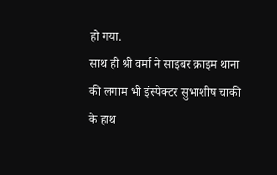हो गया.
साथ ही श्री वर्मा ने साइबर क्राइम थाना की लगाम भी इंस्पेक्टर सुभाशीष चाकी के हाथ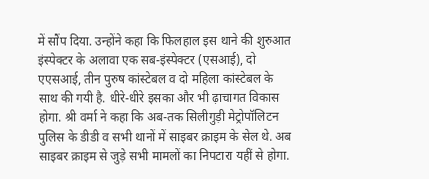में सौंप दिया. उन्होंने कहा कि फिलहाल इस थाने की शुरुआत इंस्पेक्टर के अलावा एक सब-इंस्पेक्टर (एसआई), दो एएसआई, तीन पुरुष कांस्टेबल व दो महिला कांस्टेबल के साथ की गयी है. धीरे-धीरे इसका और भी ढ़ाचागत विकास होगा. श्री वर्मा ने कहा कि अब-तक सिलीगुड़ी मेट्रोपॉलिटन पुलिस के डीडी व सभी थानों में साइबर क्राइम के सेल थे. अब साइबर क्राइम से जुड़े सभी मामलों का निपटारा यहीं से होगा.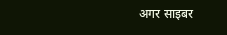अगर साइबर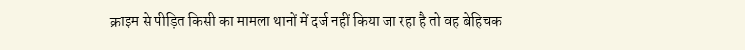क्राइम से पीड़ित किसी का मामला थानों में दर्ज नहीं किया जा रहा है तो वह बेहिचक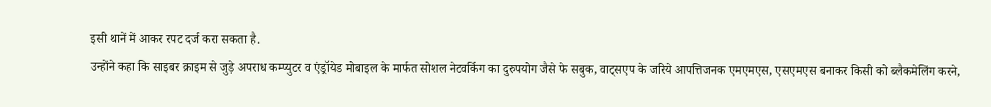इसी थानें में आकर रपट दर्ज करा सकता है.
उन्होंने कहा कि साइबर क्राइम से जुड़े अपराध कम्प्युटर व एंड्रॉयेड मोबाइल के मार्फत सोशल नेटवर्किग का दुरुपयोग जैसे फे सबुक, वाट्सएप के जरिये आपत्तिजनक एमएमएस, एसएमएस बनाकर किसी को ब्लैकमेलिंग करने,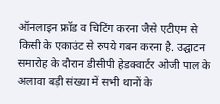ऑनलाइन फ्रॉड व चिटिंग करना जैसे एटीएम से किसी के एकाउंट से रुपये गबन करना है. उद्घाटन समारोह के दौरान डीसीपी हेडक्वार्टर ओजी पाल के अलावा बड़ी संख्या में सभी थानों के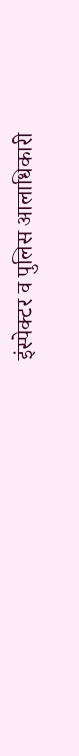इंस्पेक्टर व पुलिस आलाधिकारी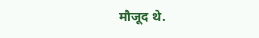मौजूद थे.